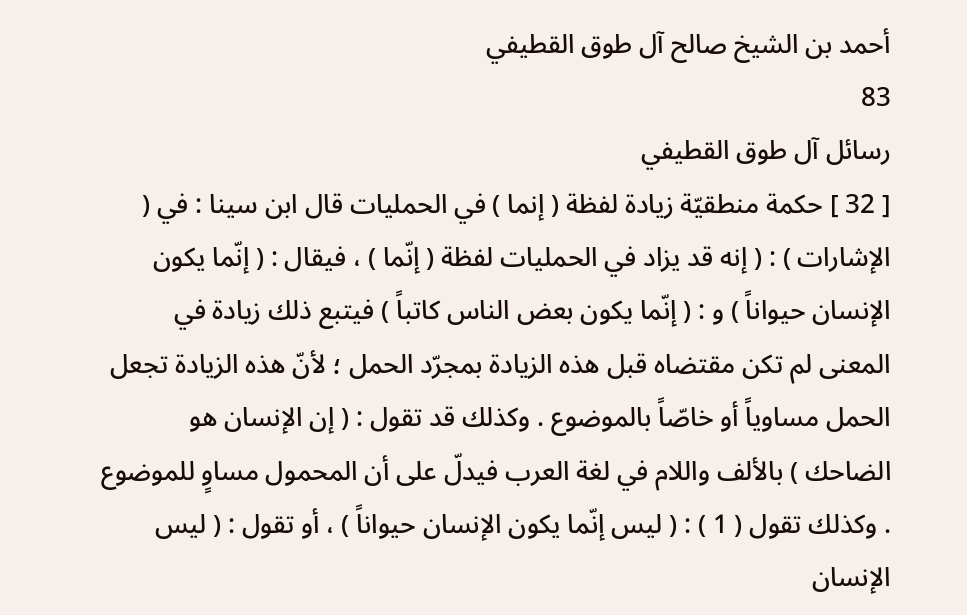أحمد بن الشيخ صالح آل طوق القطيفي
83
رسائل آل طوق القطيفي
[ 32 ] حكمة منطقيّة زيادة لفظة ( إنما ) في الحمليات قال ابن سينا : في ( الإشارات ) : ( إنه قد يزاد في الحمليات لفظة ( إنّما ) ، فيقال : ( إنّما يكون الإنسان حيواناً ) و : ( إنّما يكون بعض الناس كاتباً ) فيتبع ذلك زيادة في المعنى لم تكن مقتضاه قبل هذه الزيادة بمجرّد الحمل ؛ لأنّ هذه الزيادة تجعل الحمل مساوياً أو خاصّاً بالموضوع . وكذلك قد تقول : ( إن الإنسان هو الضاحك ) بالألف واللام في لغة العرب فيدلّ على أن المحمول مساوٍ للموضوع . وكذلك تقول ( 1 ) : ( ليس إنّما يكون الإنسان حيواناً ) ، أو تقول : ( ليس الإنسان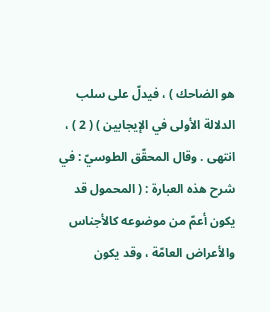هو الضاحك ) ، فيدلّ على سلب الدلالة الأولى في الإيجابين ) ( 2 ) ، انتهى . وقال المحقّق الطوسيّ : في شرح هذه العبارة : ( المحمول قد يكون أعمّ من موضوعه كالأجناس والأعراض العامّة ، وقد يكون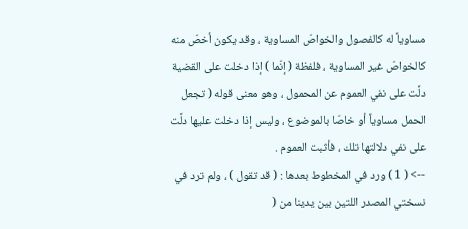مساوياً له كالفصول والخواصّ المساوية ، وقد يكون أخصّ منه كالخواصّ غير المساوية ، فلفظة ( إنّما ) إذا دخلت على القضية دلَّت على نفي العموم عن المحمول ، وهو معنى قوله ( تجعل الحمل مساوياً أو خاصّا بالموضوع ، وليس إذا دخلت عليها دلَّت على نفي دلالتها تلك ، فأثبت العموم .
--> ( 1 ) ورد في المخطوط بعدها : ( قد تقول ) ، ولم ترد في نسختي المصدر اللتين بين يدينا من (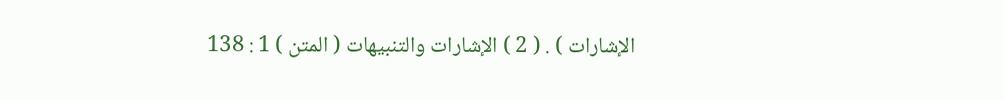الإشارات ) . ( 2 ) الإشارات والتنبيهات ( المتن ) 1 : 138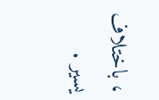، باختلاف يسير .